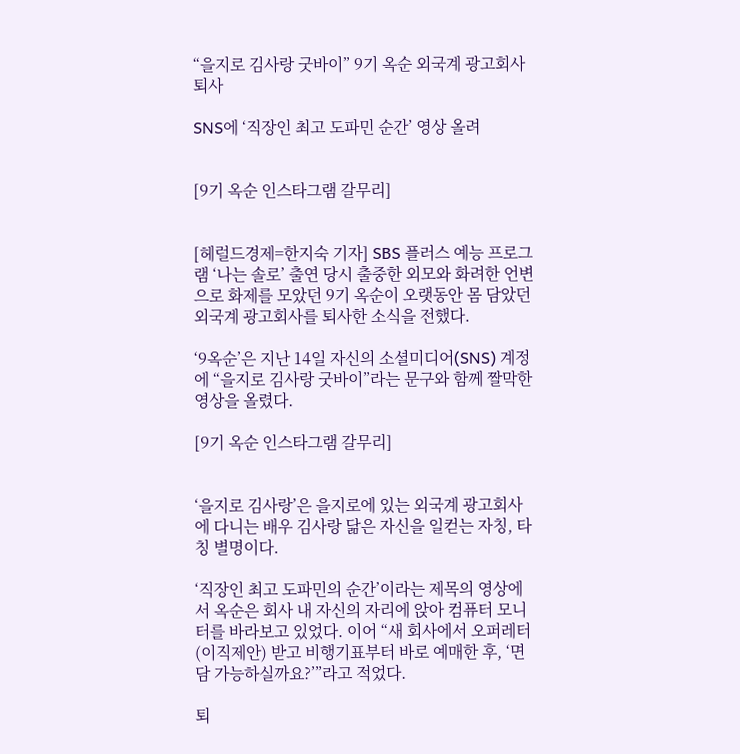“을지로 김사랑 굿바이” 9기 옥순 외국계 광고회사 퇴사

SNS에 ‘직장인 최고 도파민 순간’ 영상 올려


[9기 옥순 인스타그램 갈무리]


[헤럴드경제=한지숙 기자] SBS 플러스 예능 프로그램 ‘나는 솔로’ 출연 당시 출중한 외모와 화려한 언변으로 화제를 모았던 9기 옥순이 오랫동안 몸 담았던 외국계 광고회사를 퇴사한 소식을 전했다.

‘9옥순’은 지난 14일 자신의 소셜미디어(SNS) 계정에 “을지로 김사랑 굿바이”라는 문구와 함께 짤막한 영상을 올렸다.

[9기 옥순 인스타그램 갈무리]


‘을지로 김사랑’은 을지로에 있는 외국계 광고회사에 다니는 배우 김사랑 닮은 자신을 일컫는 자칭, 타칭 별명이다.

‘직장인 최고 도파민의 순간’이라는 제목의 영상에서 옥순은 회사 내 자신의 자리에 앉아 컴퓨터 모니터를 바라보고 있었다. 이어 “새 회사에서 오퍼레터(이직제안) 받고 비행기표부터 바로 예매한 후, ‘면담 가능하실까요?’”라고 적었다.

퇴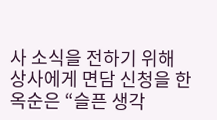사 소식을 전하기 위해 상사에게 면담 신청을 한 옥순은 “슬픈 생각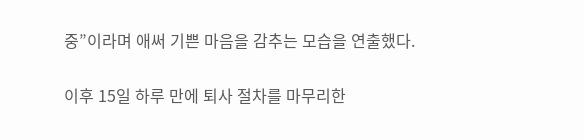중”이라며 애써 기쁜 마음을 감추는 모습을 연출했다.

이후 15일 하루 만에 퇴사 절차를 마무리한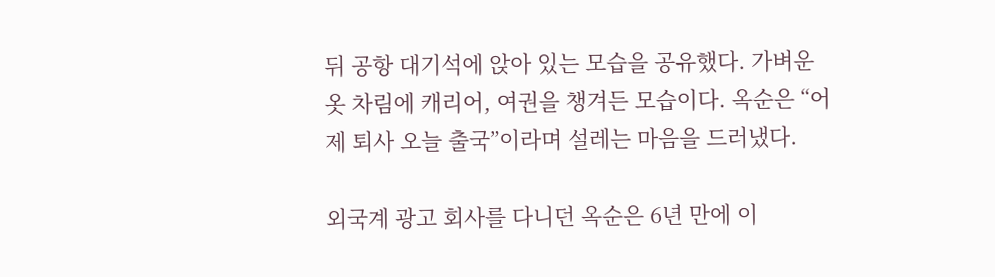뒤 공항 대기석에 앉아 있는 모습을 공유했다. 가벼운 옷 차림에 캐리어, 여권을 챙겨든 모습이다. 옥순은 “어제 퇴사 오늘 출국”이라며 설레는 마음을 드러냈다.

외국계 광고 회사를 다니던 옥순은 6년 만에 이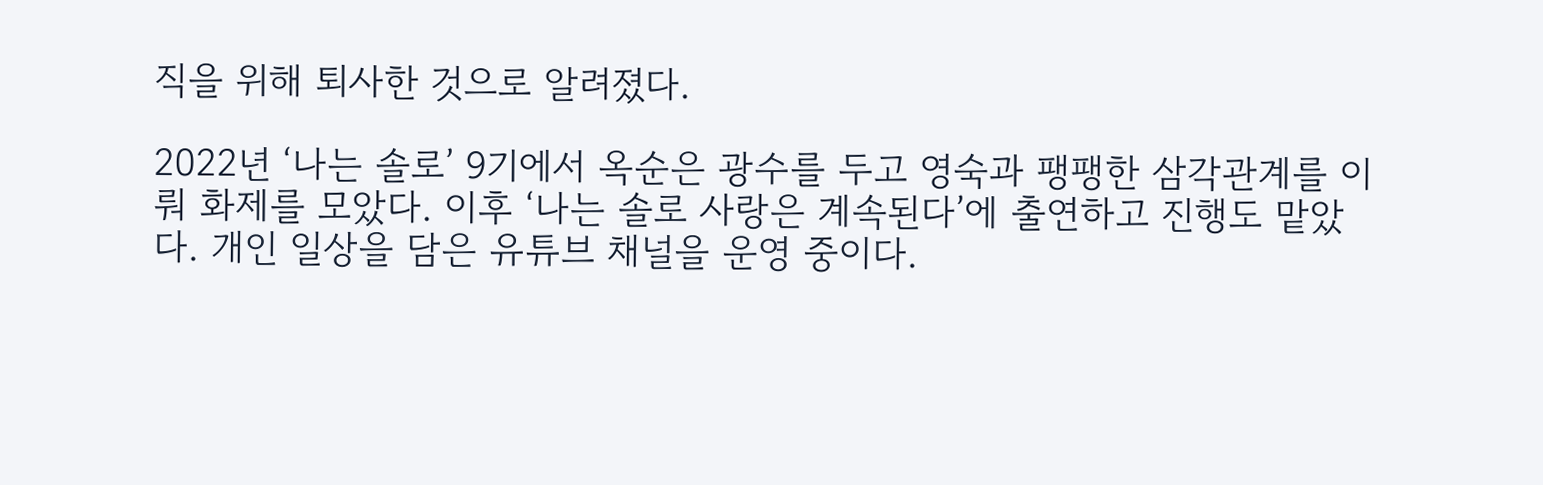직을 위해 퇴사한 것으로 알려졌다.

2022년 ‘나는 솔로’ 9기에서 옥순은 광수를 두고 영숙과 팽팽한 삼각관계를 이뤄 화제를 모았다. 이후 ‘나는 솔로 사랑은 계속된다’에 출연하고 진행도 맡았다. 개인 일상을 담은 유튜브 채널을 운영 중이다.